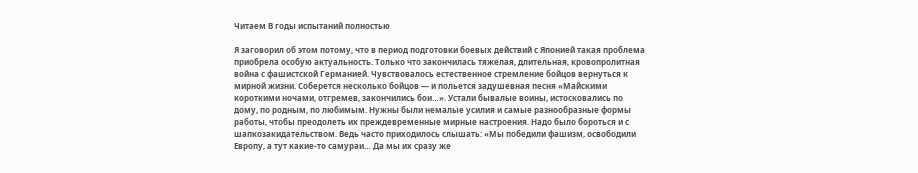Читаем В годы испытаний полностью

Я заговорил об этом потому, что в период подготовки боевых действий с Японией такая проблема приобрела особую актуальность. Только что закончилась тяжелая, длительная, кровопролитная война с фашистской Германией. Чувствовалось естественное стремление бойцов вернуться к мирной жизни. Соберется несколько бойцов — и польется задушевная песня «Майскими короткими ночами, отгремев, закончились бои…». Устали бывалые воины, истосковались по дому, по родным, по любимым. Нужны были немалые усилия и самые разнообразные формы работы, чтобы преодолеть их преждевременные мирные настроения. Надо было бороться и с шапкозакидательством. Ведь часто приходилось слышать: «Мы победили фашизм, освободили Европу, а тут какие-то самураи… Да мы их сразу же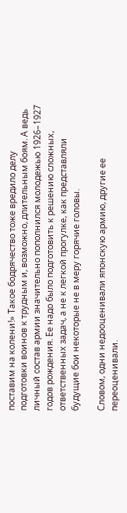поставим на колени!» Такое бодрячество тоже вредило делу подготовки воинов к трудным и, возможно, длительным боям. А ведь личный состав армии значительно пополнился молодежью 1926–1927 годов рождения. Ее надо было подготовить к решению сложных, ответственных задач, а не к легкой прогулке, как представляли будущие бои некоторые не в меру горячие головы.

Словом, одни недооценивали японскую армию, другие ее переоценивали.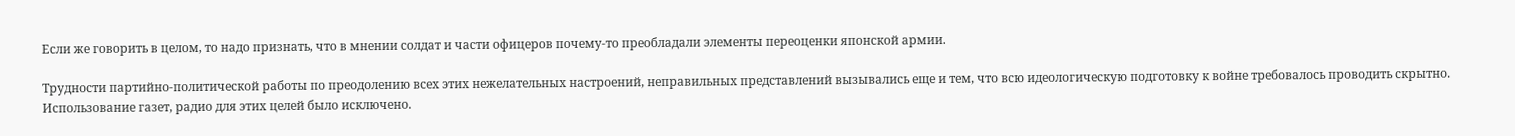Если же говорить в целом, то надо признать, что в мнении солдат и части офицеров почему-то преобладали элементы переоценки японской армии.

Трудности партийно-политической работы по преодолению всех этих нежелательных настроений, неправильных представлений вызывались еще и тем, что всю идеологическую подготовку к войне требовалось проводить скрытно. Использование газет, радио для этих целей было исключено.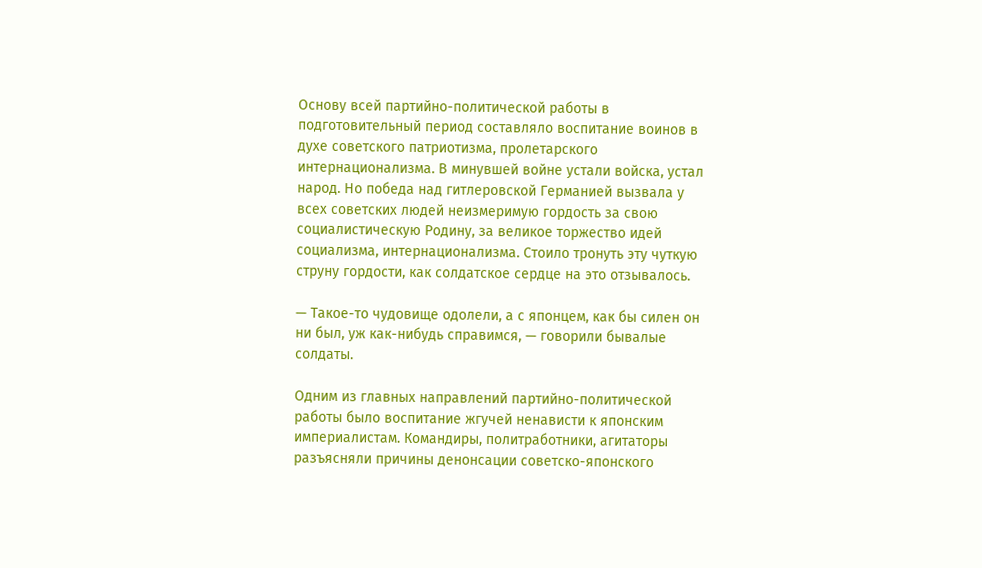Основу всей партийно-политической работы в подготовительный период составляло воспитание воинов в духе советского патриотизма, пролетарского интернационализма. В минувшей войне устали войска, устал народ. Но победа над гитлеровской Германией вызвала у всех советских людей неизмеримую гордость за свою социалистическую Родину, за великое торжество идей социализма, интернационализма. Стоило тронуть эту чуткую струну гордости, как солдатское сердце на это отзывалось.

— Такое-то чудовище одолели, а с японцем, как бы силен он ни был, уж как-нибудь справимся, — говорили бывалые солдаты.

Одним из главных направлений партийно-политической работы было воспитание жгучей ненависти к японским империалистам. Командиры, политработники, агитаторы разъясняли причины денонсации советско-японского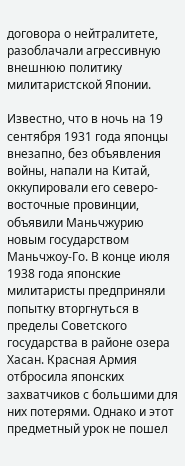договора о нейтралитете, разоблачали агрессивную внешнюю политику милитаристской Японии.

Известно, что в ночь на 19 сентября 1931 года японцы внезапно, без объявления войны, напали на Китай, оккупировали его северо-восточные провинции, объявили Маньчжурию новым государством Маньчжоу-Го. В конце июля 1938 года японские милитаристы предприняли попытку вторгнуться в пределы Советского государства в районе озера Хасан. Красная Армия отбросила японских захватчиков с большими для них потерями. Однако и этот предметный урок не пошел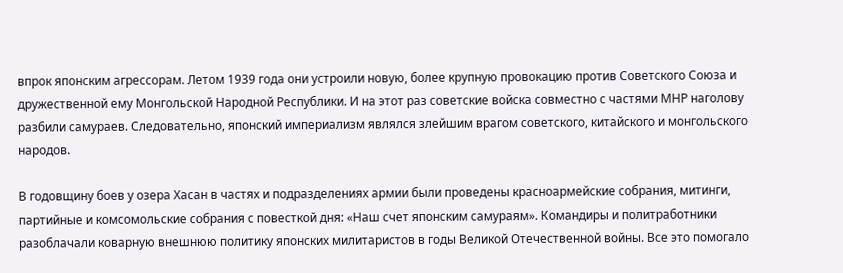впрок японским агрессорам. Летом 1939 года они устроили новую, более крупную провокацию против Советского Союза и дружественной ему Монгольской Народной Республики. И на этот раз советские войска совместно с частями МНР наголову разбили самураев. Следовательно, японский империализм являлся злейшим врагом советского, китайского и монгольского народов.

В годовщину боев у озера Хасан в частях и подразделениях армии были проведены красноармейские собрания, митинги, партийные и комсомольские собрания с повесткой дня: «Наш счет японским самураям». Командиры и политработники разоблачали коварную внешнюю политику японских милитаристов в годы Великой Отечественной войны. Все это помогало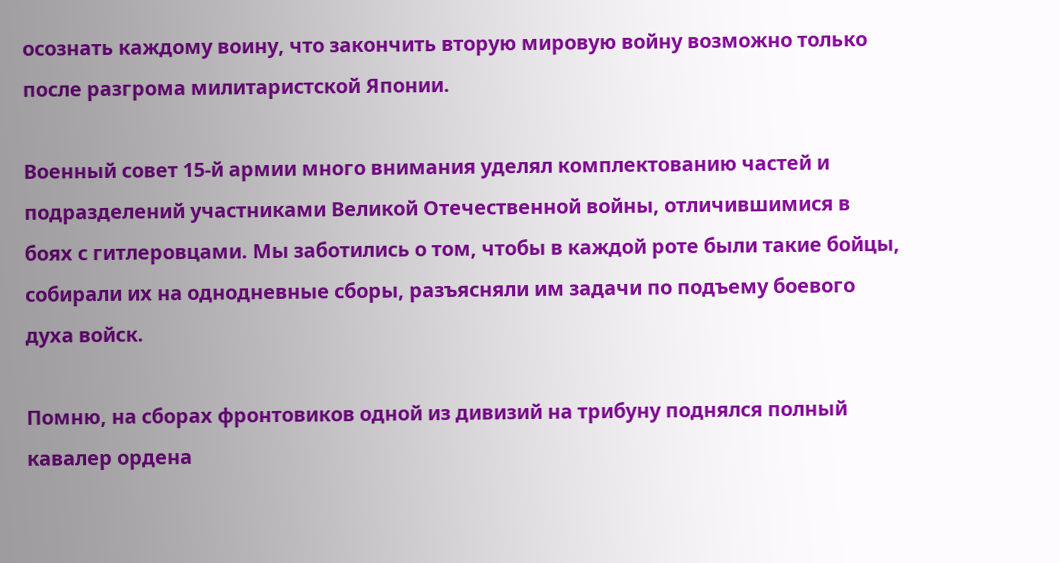осознать каждому воину, что закончить вторую мировую войну возможно только после разгрома милитаристской Японии.

Военный совет 15-й армии много внимания уделял комплектованию частей и подразделений участниками Великой Отечественной войны, отличившимися в боях с гитлеровцами. Мы заботились о том, чтобы в каждой роте были такие бойцы, собирали их на однодневные сборы, разъясняли им задачи по подъему боевого духа войск.

Помню, на сборах фронтовиков одной из дивизий на трибуну поднялся полный кавалер ордена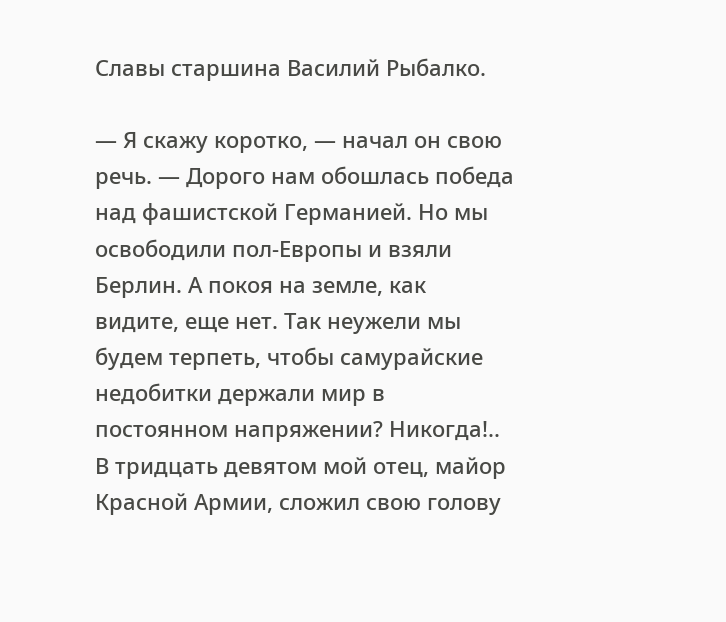Славы старшина Василий Рыбалко.

— Я скажу коротко, — начал он свою речь. — Дорого нам обошлась победа над фашистской Германией. Но мы освободили пол-Европы и взяли Берлин. А покоя на земле, как видите, еще нет. Так неужели мы будем терпеть, чтобы самурайские недобитки держали мир в постоянном напряжении? Никогда!.. В тридцать девятом мой отец, майор Красной Армии, сложил свою голову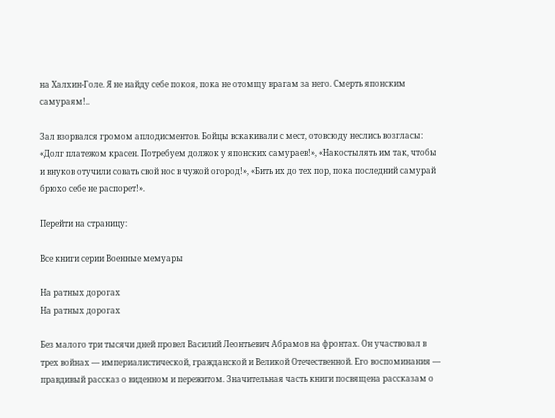на Халхин-Голе. Я не найду себе покоя, пока не отомщу врагам за него. Смерть японским самураям!..

Зал взорвался громом аплодисментов. Бойцы вскакивали с мест, отовсюду неслись возгласы: «Долг платежом красен. Потребуем должок у японских самураев!», «Накостылять им так, чтобы и внуков отучили совать свой нос в чужой огород!», «Бить их до тех пор, пока последний самурай брюхо себе не распорет!».

Перейти на страницу:

Все книги серии Военные мемуары

На ратных дорогах
На ратных дорогах

Без малого три тысячи дней провел Василий Леонтьевич Абрамов на фронтах. Он участвовал в трех войнах — империалистической, гражданской и Великой Отечественной. Его воспоминания — правдивый рассказ о виденном и пережитом. Значительная часть книги посвящена рассказам о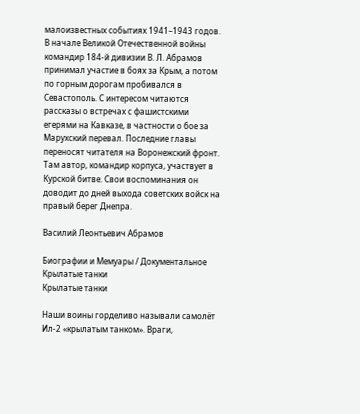малоизвестных событиях 1941–1943 годов. В начале Великой Отечественной войны командир 184-й дивизии В. Л. Абрамов принимал участие в боях за Крым, а потом по горным дорогам пробивался в Севастополь. С интересом читаются рассказы о встречах с фашистскими егерями на Кавказе, в частности о бое за Марухский перевал. Последние главы переносят читателя на Воронежский фронт. Там автор, командир корпуса, участвует в Курской битве. Свои воспоминания он доводит до дней выхода советских войск на правый берег Днепра.

Василий Леонтьевич Абрамов

Биографии и Мемуары / Документальное
Крылатые танки
Крылатые танки

Наши воины горделиво называли самолёт Ил-2 «крылатым танком». Враги,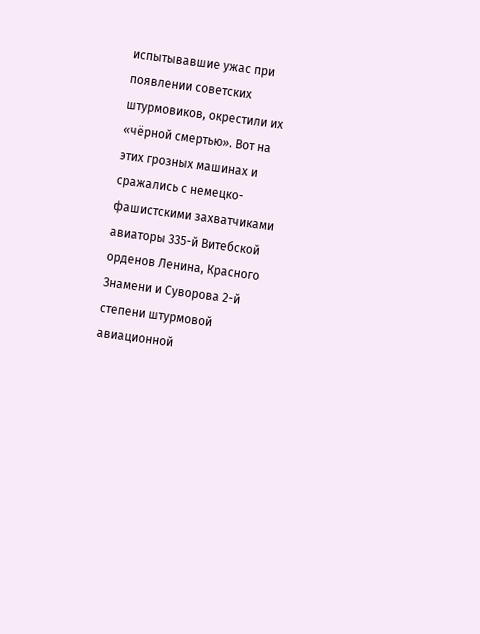испытывавшие ужас при появлении советских штурмовиков, окрестили их «чёрной смертью». Вот на этих грозных машинах и сражались с немецко-фашистскими захватчиками авиаторы 335-й Витебской орденов Ленина, Красного Знамени и Суворова 2-й степени штурмовой авиационной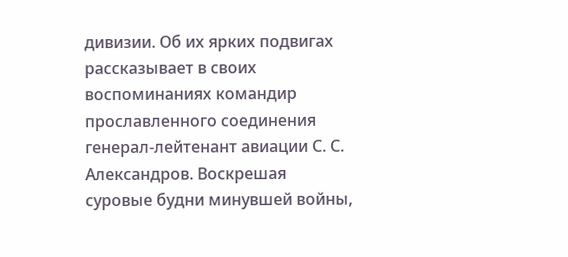дивизии. Об их ярких подвигах рассказывает в своих воспоминаниях командир прославленного соединения генерал-лейтенант авиации С. С. Александров. Воскрешая суровые будни минувшей войны,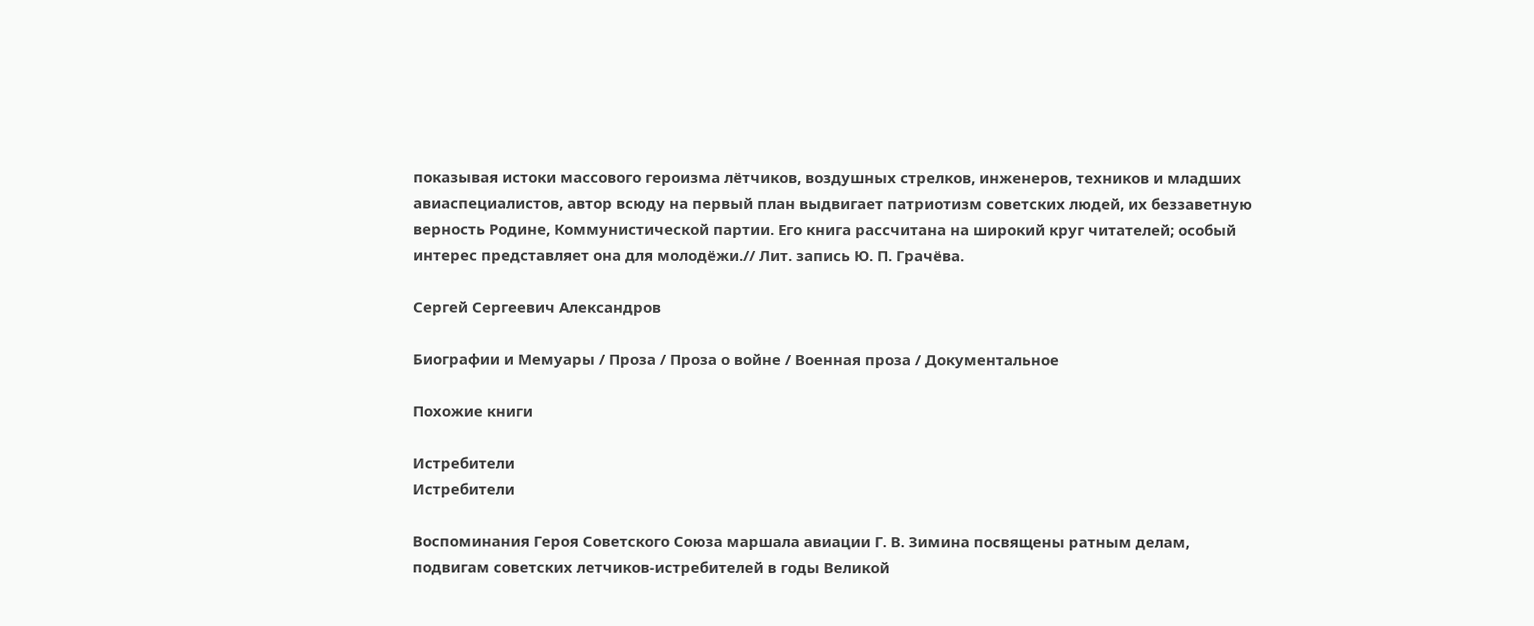показывая истоки массового героизма лётчиков, воздушных стрелков, инженеров, техников и младших авиаспециалистов, автор всюду на первый план выдвигает патриотизм советских людей, их беззаветную верность Родине, Коммунистической партии. Его книга рассчитана на широкий круг читателей; особый интерес представляет она для молодёжи.// Лит. запись Ю. П. Грачёва.

Сергей Сергеевич Александров

Биографии и Мемуары / Проза / Проза о войне / Военная проза / Документальное

Похожие книги

Истребители
Истребители

Воспоминания Героя Советского Союза маршала авиации Г. В. Зимина посвящены ратным делам, подвигам советских летчиков-истребителей в годы Великой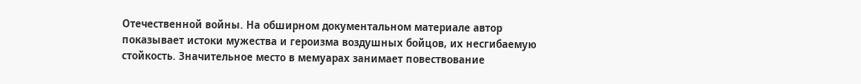Отечественной войны. На обширном документальном материале автор показывает истоки мужества и героизма воздушных бойцов, их несгибаемую стойкость. Значительное место в мемуарах занимает повествование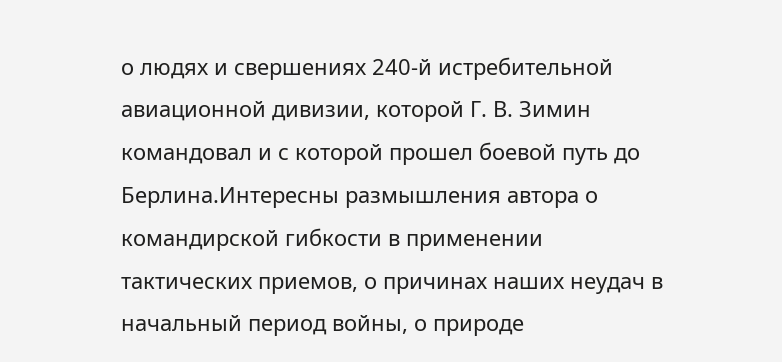о людях и свершениях 240-й истребительной авиационной дивизии, которой Г. В. Зимин командовал и с которой прошел боевой путь до Берлина.Интересны размышления автора о командирской гибкости в применении тактических приемов, о причинах наших неудач в начальный период войны, о природе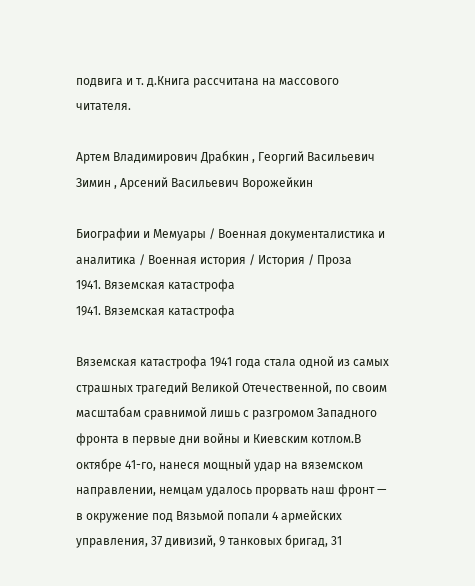подвига и т. д.Книга рассчитана на массового читателя.

Артем Владимирович Драбкин , Георгий Васильевич Зимин , Арсений Васильевич Ворожейкин

Биографии и Мемуары / Военная документалистика и аналитика / Военная история / История / Проза
1941. Вяземская катастрофа
1941. Вяземская катастрофа

Вяземская катастрофа 1941 года стала одной из самых страшных трагедий Великой Отечественной, по своим масштабам сравнимой лишь с разгромом Западного фронта в первые дни войны и Киевским котлом.В октябре 41-го, нанеся мощный удар на вяземском направлении, немцам удалось прорвать наш фронт — в окружение под Вязьмой попали 4 армейских управления, 37 дивизий, 9 танковых бригад, 31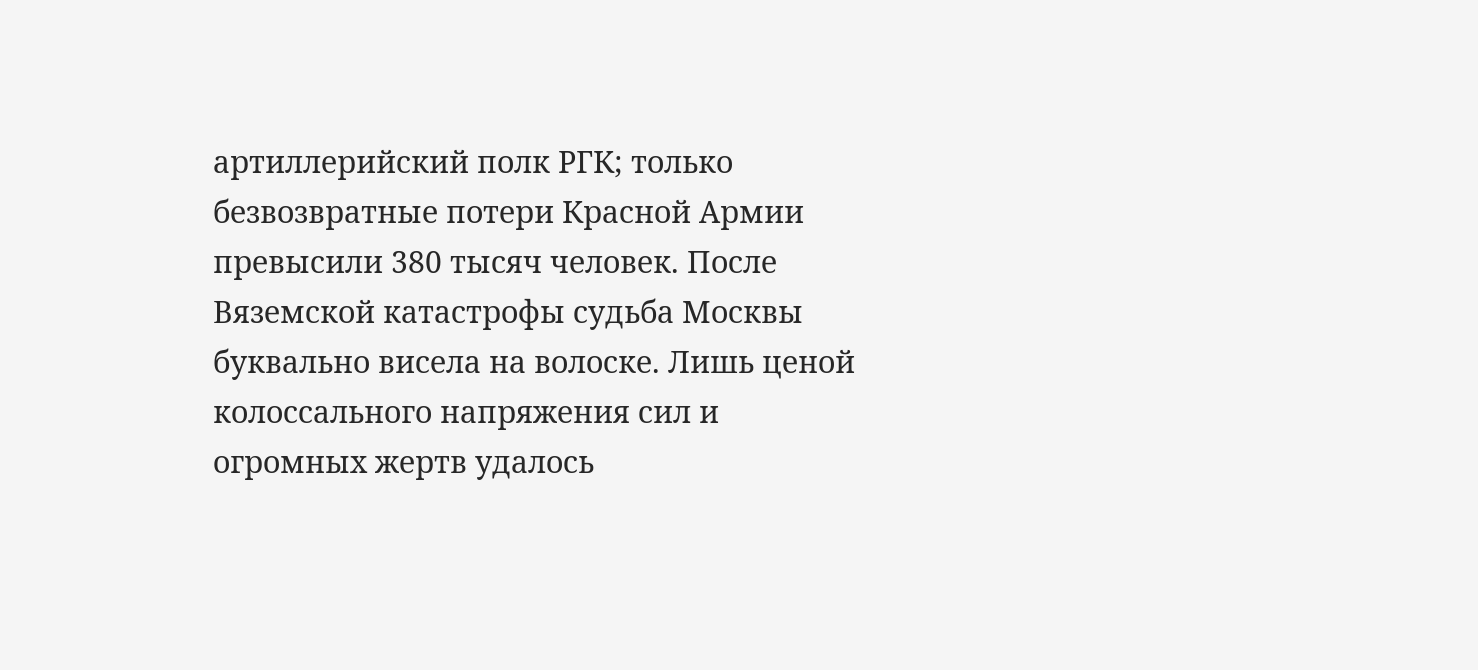артиллерийский полк РГК; только безвозвратные потери Красной Армии превысили 380 тысяч человек. После Вяземской катастрофы судьба Москвы буквально висела на волоске. Лишь ценой колоссального напряжения сил и огромных жертв удалось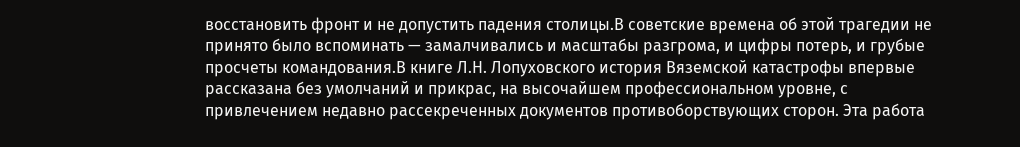восстановить фронт и не допустить падения столицы.В советские времена об этой трагедии не принято было вспоминать — замалчивались и масштабы разгрома, и цифры потерь, и грубые просчеты командования.В книге Л.Н. Лопуховского история Вяземской катастрофы впервые рассказана без умолчаний и прикрас, на высочайшем профессиональном уровне, с привлечением недавно рассекреченных документов противоборствующих сторон. Эта работа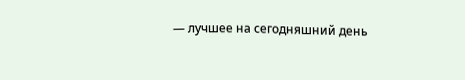— лучшее на сегодняшний день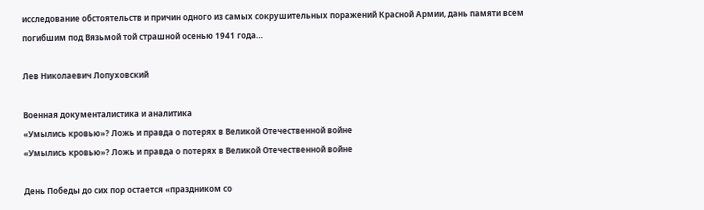исследование обстоятельств и причин одного из самых сокрушительных поражений Красной Армии, дань памяти всем погибшим под Вязьмой той страшной осенью 1941 года…

Лев Николаевич Лопуховский

Военная документалистика и аналитика
«Умылись кровью»? Ложь и правда о потерях в Великой Отечественной войне
«Умылись кровью»? Ложь и правда о потерях в Великой Отечественной войне

День Победы до сих пор остается «праздником со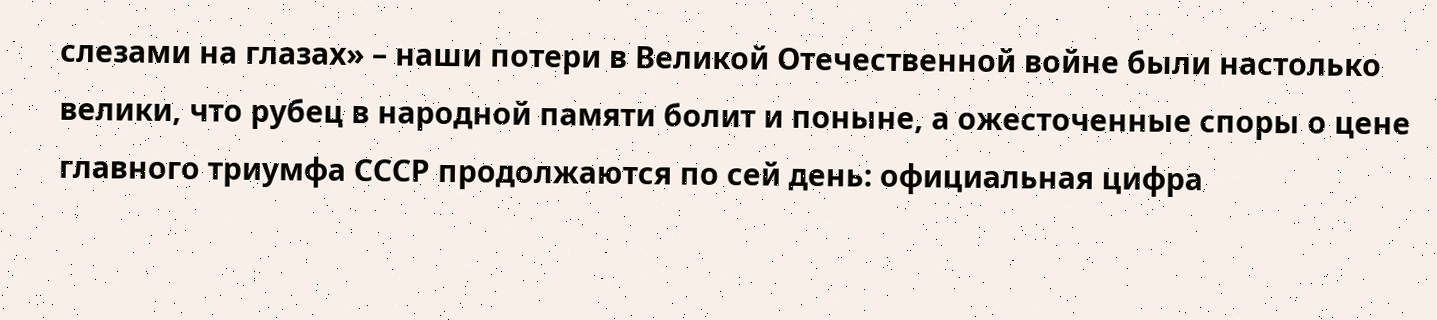слезами на глазах» – наши потери в Великой Отечественной войне были настолько велики, что рубец в народной памяти болит и поныне, а ожесточенные споры о цене главного триумфа СССР продолжаются по сей день: официальная цифра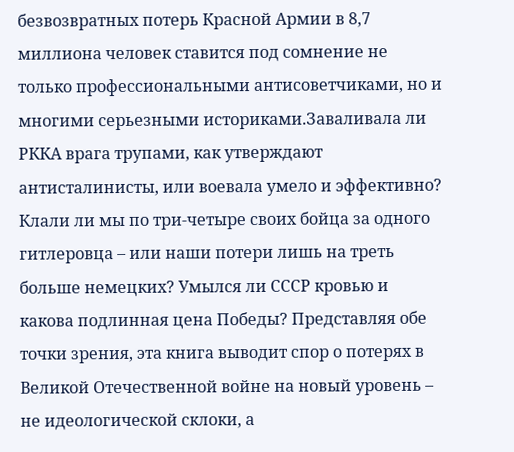безвозвратных потерь Красной Армии в 8,7 миллиона человек ставится под сомнение не только профессиональными антисоветчиками, но и многими серьезными историками.Заваливала ли РККА врага трупами, как утверждают антисталинисты, или воевала умело и эффективно? Клали ли мы по три-четыре своих бойца за одного гитлеровца – или наши потери лишь на треть больше немецких? Умылся ли СССР кровью и какова подлинная цена Победы? Представляя обе точки зрения, эта книга выводит спор о потерях в Великой Отечественной войне на новый уровень – не идеологической склоки, а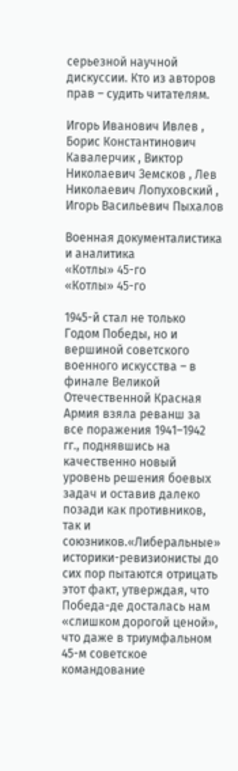серьезной научной дискуссии. Кто из авторов прав – судить читателям.

Игорь Иванович Ивлев , Борис Константинович Кавалерчик , Виктор Николаевич Земсков , Лев Николаевич Лопуховский , Игорь Васильевич Пыхалов

Военная документалистика и аналитика
«Котлы» 45-го
«Котлы» 45-го

1945-й стал не только Годом Победы, но и вершиной советского военного искусства – в финале Великой Отечественной Красная Армия взяла реванш за все поражения 1941–1942 гг., поднявшись на качественно новый уровень решения боевых задач и оставив далеко позади как противников, так и союзников.«Либеральные» историки-ревизионисты до сих пор пытаются отрицать этот факт, утверждая, что Победа-де досталась нам «слишком дорогой ценой», что даже в триумфальном 45-м советское командование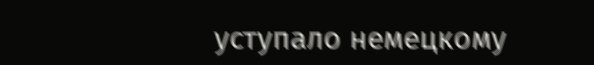уступало немецкому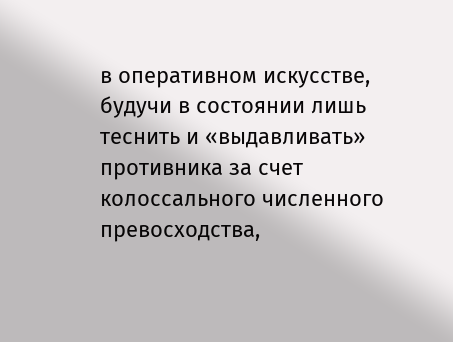в оперативном искусстве, будучи в состоянии лишь теснить и «выдавливать» противника за счет колоссального численного превосходства,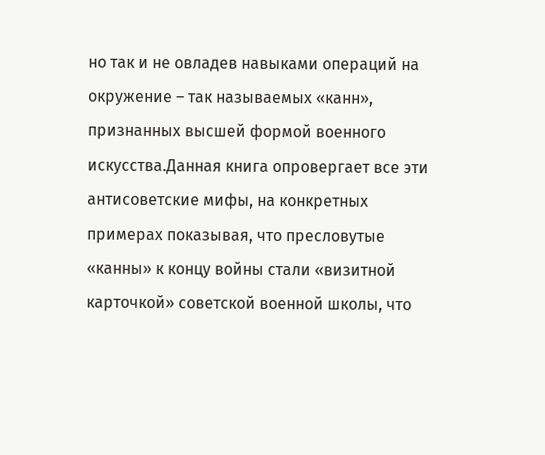но так и не овладев навыками операций на окружение – так называемых «канн», признанных высшей формой военного искусства.Данная книга опровергает все эти антисоветские мифы, на конкретных примерах показывая, что пресловутые «канны» к концу войны стали «визитной карточкой» советской военной школы, что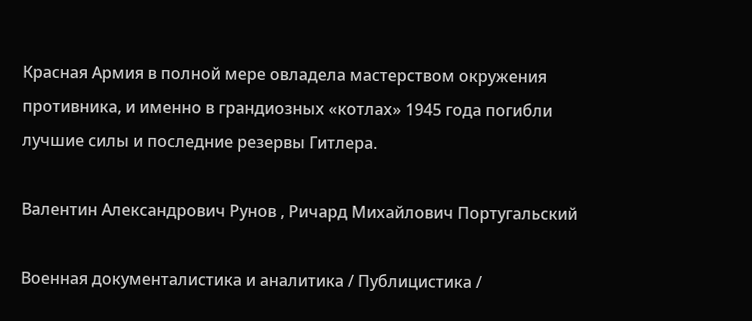Красная Армия в полной мере овладела мастерством окружения противника, и именно в грандиозных «котлах» 1945 года погибли лучшие силы и последние резервы Гитлера.

Валентин Александрович Рунов , Ричард Михайлович Португальский

Военная документалистика и аналитика / Публицистика /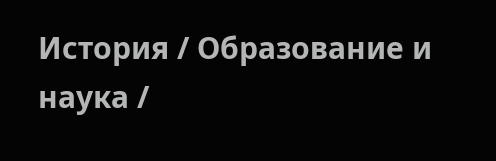История / Образование и наука /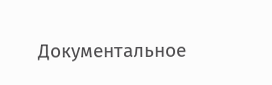Документальное